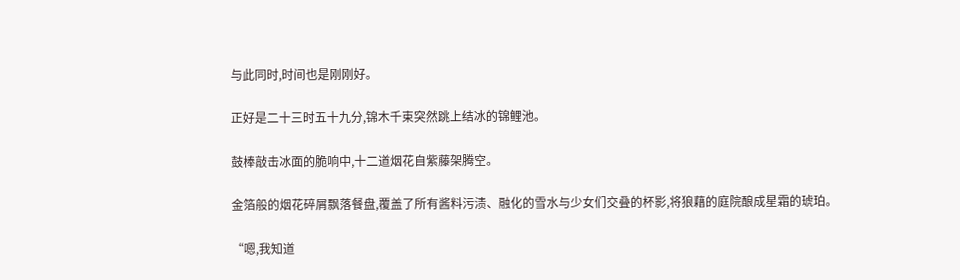与此同时,时间也是刚刚好。

正好是二十三时五十九分,锦木千束突然跳上结冰的锦鲤池。

鼓棒敲击冰面的脆响中,十二道烟花自紫藤架腾空。

金箔般的烟花碎屑飘落餐盘,覆盖了所有酱料污渍、融化的雪水与少女们交叠的杯影,将狼藉的庭院酿成星霜的琥珀。

“嗯,我知道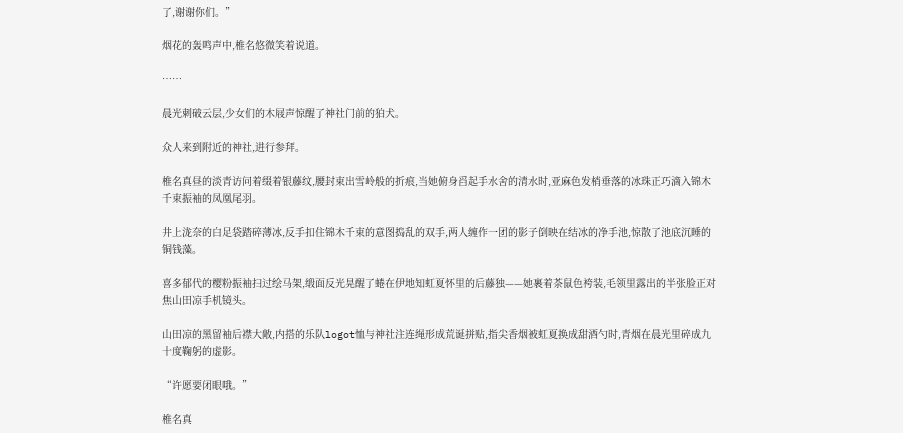了,谢谢你们。”

烟花的轰鸣声中,椎名悠微笑着说道。

……

晨光刺破云层,少女们的木屐声惊醒了神社门前的狛犬。

众人来到附近的神社,进行参拜。

椎名真昼的淡青访问着缀着银藤纹,腰封束出雪岭般的折痕,当她俯身舀起手水舍的清水时,亚麻色发梢垂落的冰珠正巧滴入锦木千束振袖的凤凰尾羽。

井上泷奈的白足袋踏碎薄冰,反手扣住锦木千束的意图捣乱的双手,两人缠作一团的影子倒映在结冰的净手池,惊散了池底沉睡的铜钱藻。

喜多郁代的樱粉振袖扫过绘马架,缎面反光晃醒了蜷在伊地知虹夏怀里的后藤独——她裹着茶鼠色袴装,毛领里露出的半张脸正对焦山田凉手机镜头。

山田凉的黑留袖后襟大敞,内搭的乐队logot恤与神社注连绳形成荒诞拼贴,指尖香烟被虹夏换成甜酒勺时,青烟在晨光里碎成九十度鞠躬的虚影。

“许愿要闭眼哦。”

椎名真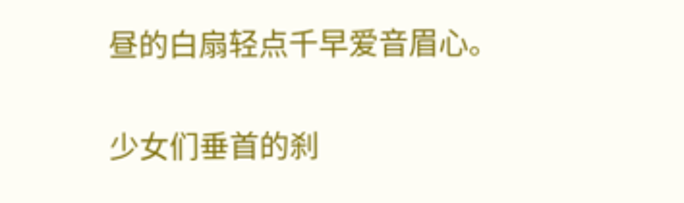昼的白扇轻点千早爱音眉心。

少女们垂首的刹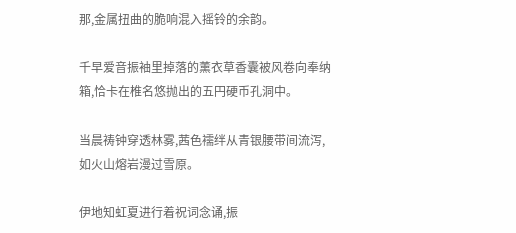那,金属扭曲的脆响混入摇铃的余韵。

千早爱音振袖里掉落的薰衣草香囊被风卷向奉纳箱,恰卡在椎名悠抛出的五円硬币孔洞中。

当晨祷钟穿透林雾,茜色襦绊从青银腰带间流泻,如火山熔岩漫过雪原。

伊地知虹夏进行着祝词念诵,振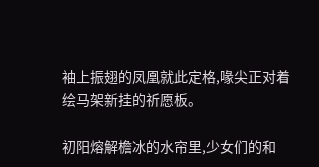袖上振翅的凤凰就此定格,喙尖正对着绘马架新挂的祈愿板。

初阳熔解檐冰的水帘里,少女们的和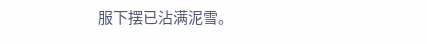服下摆已沾满泥雪。